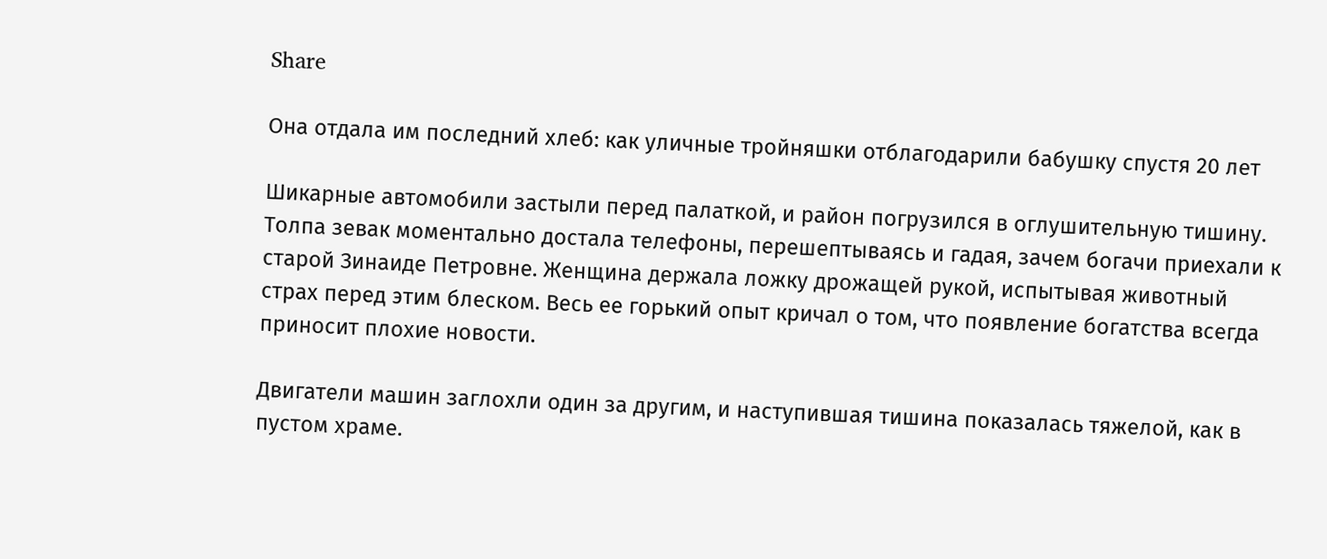Share

Она отдала им последний хлеб: как уличные тройняшки отблагодарили бабушку спустя 20 лет

Шикарные автомобили застыли перед палаткой, и район погрузился в оглушительную тишину. Толпа зевак моментально достала телефоны, перешептываясь и гадая, зачем богачи приехали к старой Зинаиде Петровне. Женщина держала ложку дрожащей рукой, испытывая животный страх перед этим блеском. Весь ее горький опыт кричал о том, что появление богатства всегда приносит плохие новости.

Двигатели машин заглохли один за другим, и наступившая тишина показалась тяжелой, как в пустом храме.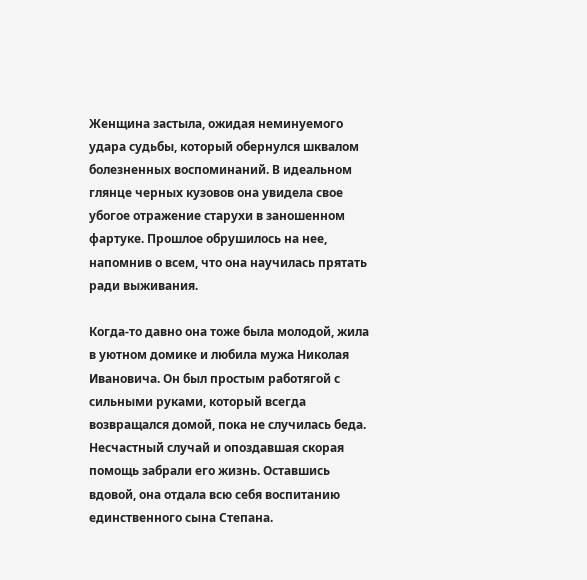Женщина застыла, ожидая неминуемого удара судьбы, который обернулся шквалом болезненных воспоминаний. В идеальном глянце черных кузовов она увидела свое убогое отражение старухи в заношенном фартуке. Прошлое обрушилось на нее, напомнив о всем, что она научилась прятать ради выживания.

Когда-то давно она тоже была молодой, жила в уютном домике и любила мужа Николая Ивановича. Он был простым работягой с сильными руками, который всегда возвращался домой, пока не случилась беда. Несчастный случай и опоздавшая скорая помощь забрали его жизнь. Оставшись вдовой, она отдала всю себя воспитанию единственного сына Степана.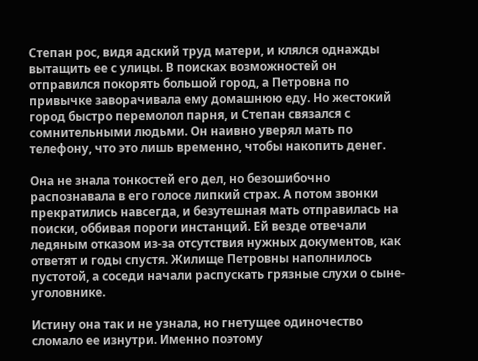Степан рос, видя адский труд матери, и клялся однажды вытащить ее с улицы. В поисках возможностей он отправился покорять большой город, а Петровна по привычке заворачивала ему домашнюю еду. Но жестокий город быстро перемолол парня, и Степан связался с сомнительными людьми. Он наивно уверял мать по телефону, что это лишь временно, чтобы накопить денег.

Она не знала тонкостей его дел, но безошибочно распознавала в его голосе липкий страх. А потом звонки прекратились навсегда, и безутешная мать отправилась на поиски, оббивая пороги инстанций. Ей везде отвечали ледяным отказом из-за отсутствия нужных документов, как ответят и годы спустя. Жилище Петровны наполнилось пустотой, а соседи начали распускать грязные слухи о сыне-уголовнике.

Истину она так и не узнала, но гнетущее одиночество сломало ее изнутри. Именно поэтому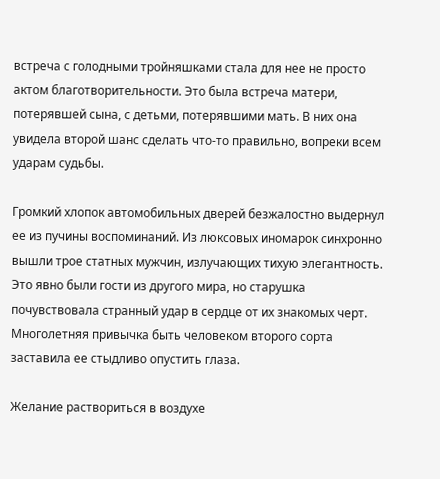встреча с голодными тройняшками стала для нее не просто актом благотворительности. Это была встреча матери, потерявшей сына, с детьми, потерявшими мать. В них она увидела второй шанс сделать что-то правильно, вопреки всем ударам судьбы.

Громкий хлопок автомобильных дверей безжалостно выдернул ее из пучины воспоминаний. Из люксовых иномарок синхронно вышли трое статных мужчин, излучающих тихую элегантность. Это явно были гости из другого мира, но старушка почувствовала странный удар в сердце от их знакомых черт. Многолетняя привычка быть человеком второго сорта заставила ее стыдливо опустить глаза.

Желание раствориться в воздухе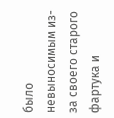было невыносимым из-за своего старого фартука и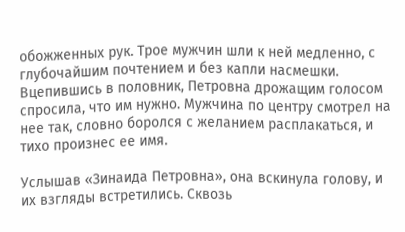обожженных рук. Трое мужчин шли к ней медленно, с глубочайшим почтением и без капли насмешки. Вцепившись в половник, Петровна дрожащим голосом спросила, что им нужно. Мужчина по центру смотрел на нее так, словно боролся с желанием расплакаться, и тихо произнес ее имя.

Услышав «Зинаида Петровна», она вскинула голову, и их взгляды встретились. Сквозь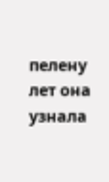пелену лет она узнала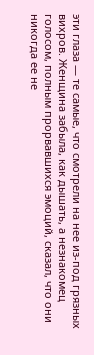эти глаза — те самые, что смотрели на нее из-под грязных вихров. Женщина забыла, как дышать, а незнакомец голосом, полным прорвавшихся эмоций, сказал, что они никогда ее не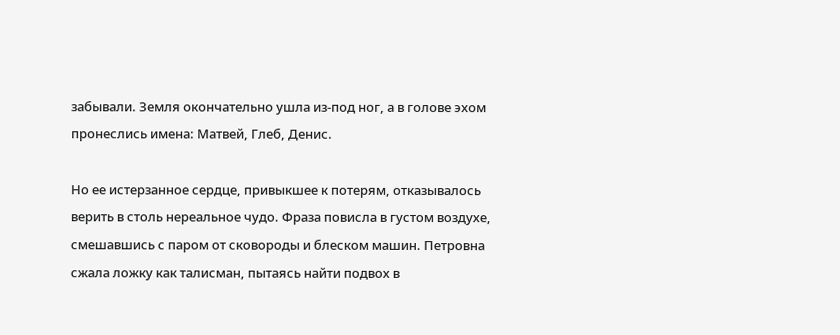забывали. Земля окончательно ушла из-под ног, а в голове эхом пронеслись имена: Матвей, Глеб, Денис.

Но ее истерзанное сердце, привыкшее к потерям, отказывалось верить в столь нереальное чудо. Фраза повисла в густом воздухе, смешавшись с паром от сковороды и блеском машин. Петровна сжала ложку как талисман, пытаясь найти подвох в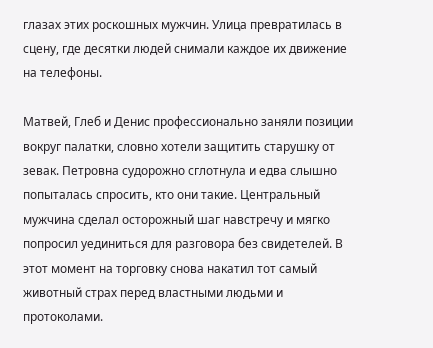глазах этих роскошных мужчин. Улица превратилась в сцену, где десятки людей снимали каждое их движение на телефоны.

Матвей, Глеб и Денис профессионально заняли позиции вокруг палатки, словно хотели защитить старушку от зевак. Петровна судорожно сглотнула и едва слышно попыталась спросить, кто они такие. Центральный мужчина сделал осторожный шаг навстречу и мягко попросил уединиться для разговора без свидетелей. В этот момент на торговку снова накатил тот самый животный страх перед властными людьми и протоколами.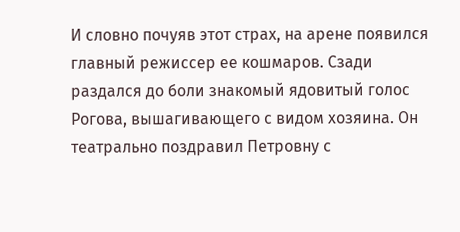И словно почуяв этот страх, на арене появился главный режиссер ее кошмаров. Сзади раздался до боли знакомый ядовитый голос Рогова, вышагивающего с видом хозяина. Он театрально поздравил Петровну с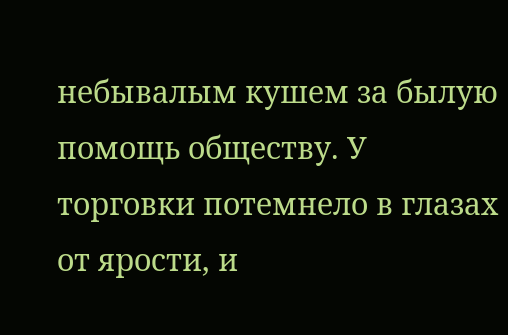небывалым кушем за былую помощь обществу. У торговки потемнело в глазах от ярости, и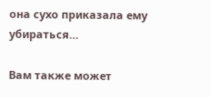она сухо приказала ему убираться…

Вам также может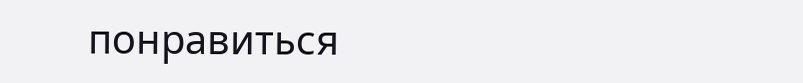понравиться